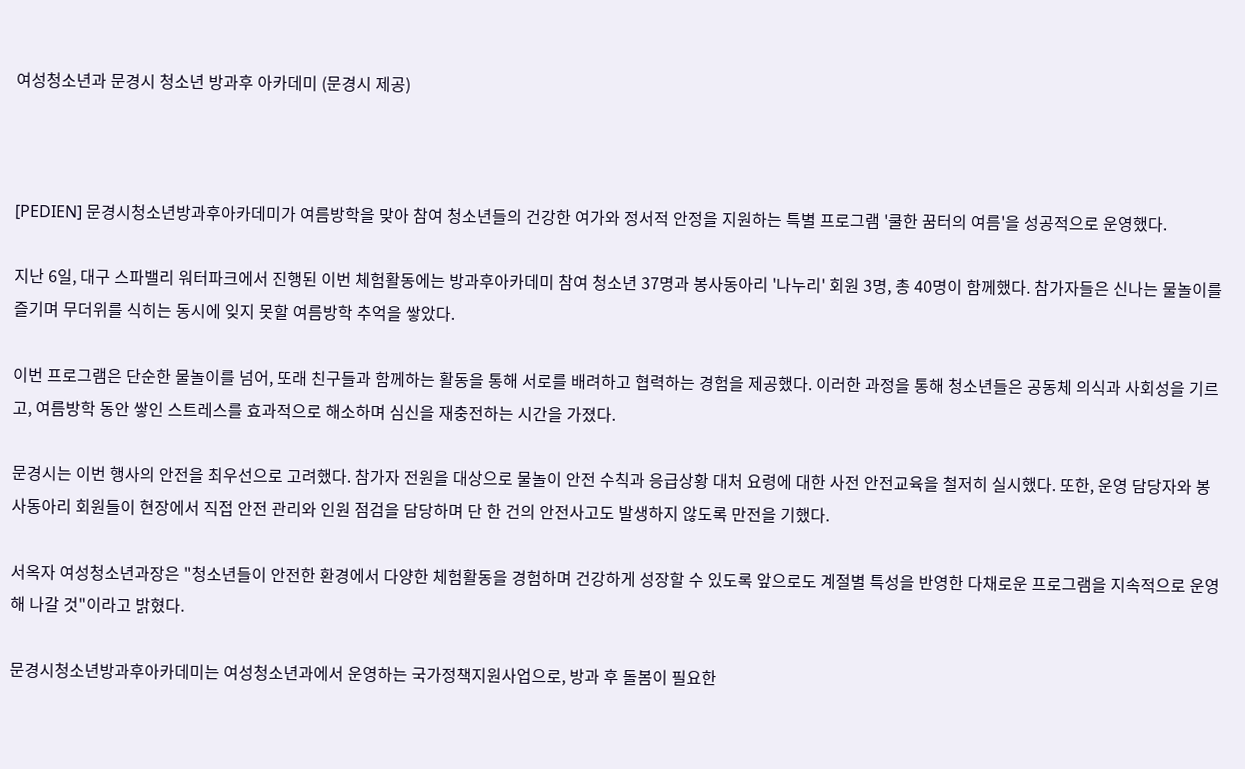여성청소년과 문경시 청소년 방과후 아카데미 (문경시 제공)



[PEDIEN] 문경시청소년방과후아카데미가 여름방학을 맞아 참여 청소년들의 건강한 여가와 정서적 안정을 지원하는 특별 프로그램 '쿨한 꿈터의 여름'을 성공적으로 운영했다.

지난 6일, 대구 스파밸리 워터파크에서 진행된 이번 체험활동에는 방과후아카데미 참여 청소년 37명과 봉사동아리 '나누리' 회원 3명, 총 40명이 함께했다. 참가자들은 신나는 물놀이를 즐기며 무더위를 식히는 동시에 잊지 못할 여름방학 추억을 쌓았다.

이번 프로그램은 단순한 물놀이를 넘어, 또래 친구들과 함께하는 활동을 통해 서로를 배려하고 협력하는 경험을 제공했다. 이러한 과정을 통해 청소년들은 공동체 의식과 사회성을 기르고, 여름방학 동안 쌓인 스트레스를 효과적으로 해소하며 심신을 재충전하는 시간을 가졌다.

문경시는 이번 행사의 안전을 최우선으로 고려했다. 참가자 전원을 대상으로 물놀이 안전 수칙과 응급상황 대처 요령에 대한 사전 안전교육을 철저히 실시했다. 또한, 운영 담당자와 봉사동아리 회원들이 현장에서 직접 안전 관리와 인원 점검을 담당하며 단 한 건의 안전사고도 발생하지 않도록 만전을 기했다.

서옥자 여성청소년과장은 "청소년들이 안전한 환경에서 다양한 체험활동을 경험하며 건강하게 성장할 수 있도록 앞으로도 계절별 특성을 반영한 다채로운 프로그램을 지속적으로 운영해 나갈 것"이라고 밝혔다.

문경시청소년방과후아카데미는 여성청소년과에서 운영하는 국가정책지원사업으로, 방과 후 돌봄이 필요한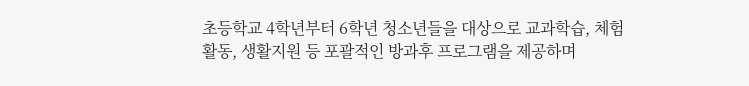초등학교 4학년부터 6학년 청소년들을 대상으로 교과학습, 체험활동, 생활지원 등 포괄적인 방과후 프로그램을 제공하며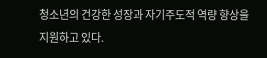청소년의 건강한 성장과 자기주도적 역량 향상을 지원하고 있다.